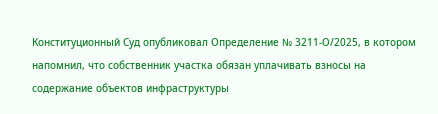Конституционный Суд опубликовал Определение № 3211-О/2025, в котором напомнил, что собственник участка обязан уплачивать взносы на содержание объектов инфраструктуры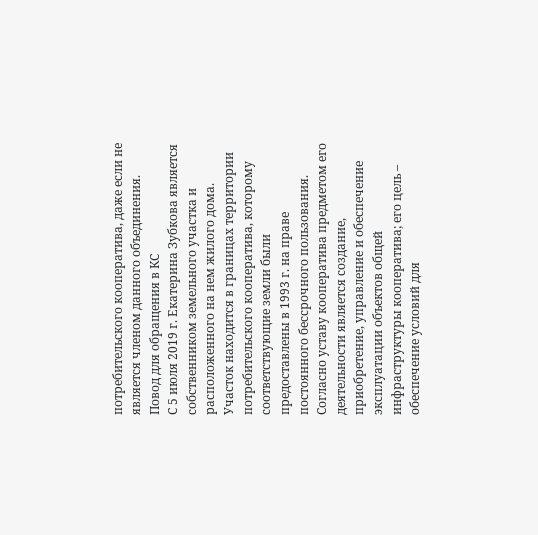потребительского кооператива, даже если не является членом данного объединения.
Повод для обращения в КС
С 5 июля 2019 г. Екатерина Зубкова является собственником земельного участка и расположенного на нем жилого дома. Участок находится в границах территории потребительского кооператива, которому соответствующие земли были предоставлены в 1993 г. на праве постоянного бессрочного пользования. Согласно уставу кооператива предметом его деятельности является создание, приобретение, управление и обеспечение эксплуатации объектов общей инфраструктуры кооператива; его цель – обеспечение условий для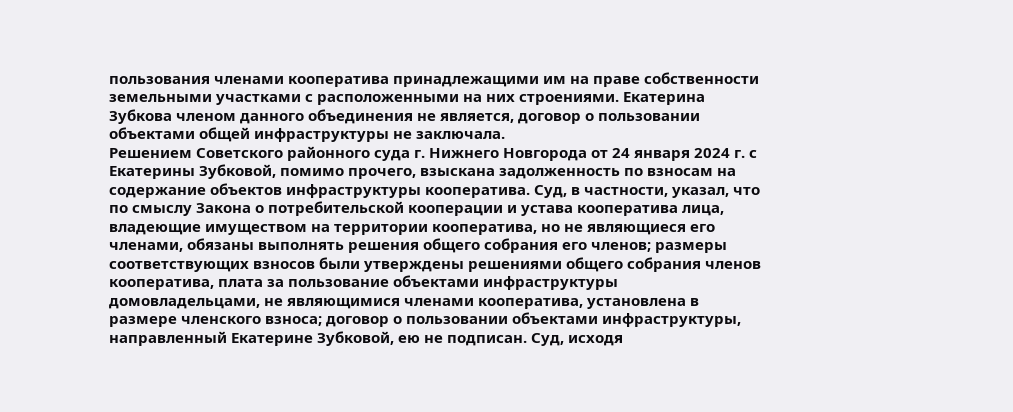пользования членами кооператива принадлежащими им на праве собственности земельными участками с расположенными на них строениями. Екатерина Зубкова членом данного объединения не является, договор о пользовании объектами общей инфраструктуры не заключала.
Решением Советского районного суда г. Нижнего Новгорода от 24 января 2024 г. с Екатерины Зубковой, помимо прочего, взыскана задолженность по взносам на содержание объектов инфраструктуры кооператива. Суд, в частности, указал, что по смыслу Закона о потребительской кооперации и устава кооператива лица, владеющие имуществом на территории кооператива, но не являющиеся его членами, обязаны выполнять решения общего собрания его членов; размеры соответствующих взносов были утверждены решениями общего собрания членов кооператива, плата за пользование объектами инфраструктуры домовладельцами, не являющимися членами кооператива, установлена в размере членского взноса; договор о пользовании объектами инфраструктуры, направленный Екатерине Зубковой, ею не подписан. Суд, исходя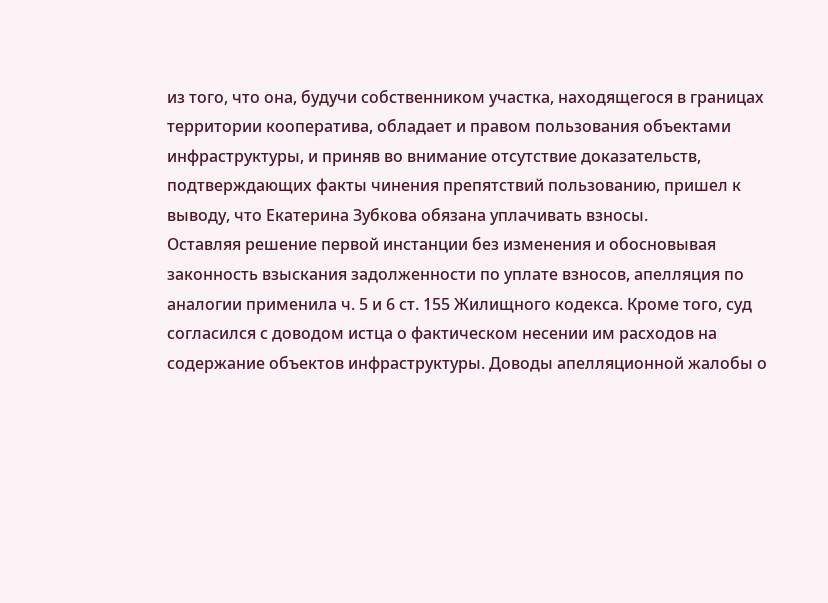из того, что она, будучи собственником участка, находящегося в границах территории кооператива, обладает и правом пользования объектами инфраструктуры, и приняв во внимание отсутствие доказательств, подтверждающих факты чинения препятствий пользованию, пришел к выводу, что Екатерина Зубкова обязана уплачивать взносы.
Оставляя решение первой инстанции без изменения и обосновывая законность взыскания задолженности по уплате взносов, апелляция по аналогии применила ч. 5 и 6 ст. 155 Жилищного кодекса. Кроме того, суд согласился с доводом истца о фактическом несении им расходов на содержание объектов инфраструктуры. Доводы апелляционной жалобы о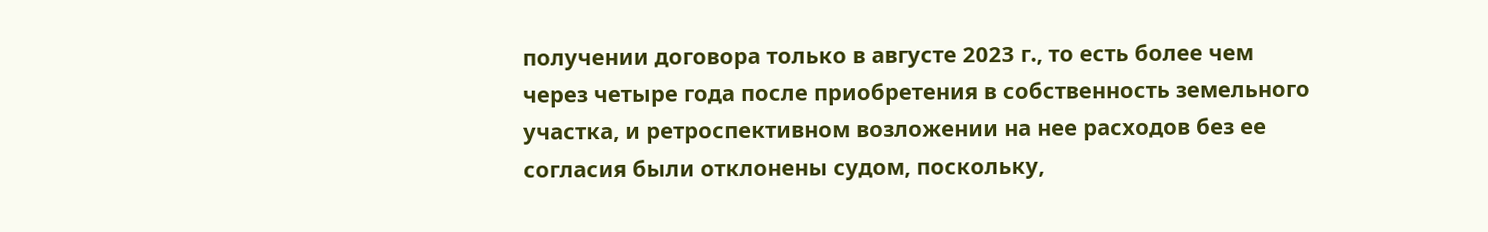получении договора только в августе 2023 г., то есть более чем через четыре года после приобретения в собственность земельного участка, и ретроспективном возложении на нее расходов без ее согласия были отклонены судом, поскольку,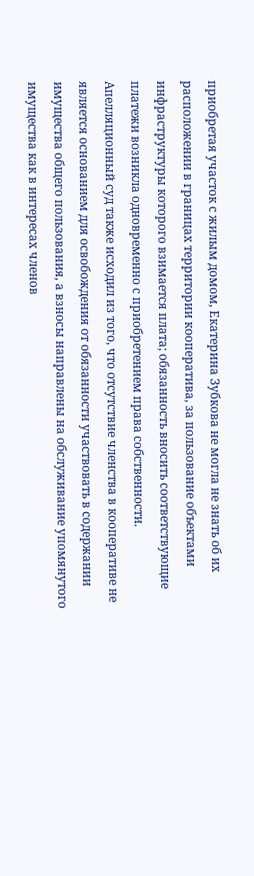приобретая участок с жилым домом, Екатерина Зубкова не могла не знать об их расположении в границах территории кооператива, за пользование объектами инфраструктуры которого взимается плата; обязанность вносить соответствующие платежи возникла одновременно с приобретением права собственности.
Апелляционный суд также исходил из того, что отсутствие членства в кооперативе не является основанием для освобождения от обязанности участвовать в содержании имущества общего пользования, а взносы направлены на обслуживание упомянутого имущества как в интересах членов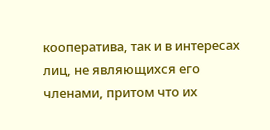кооператива, так и в интересах лиц, не являющихся его членами, притом что их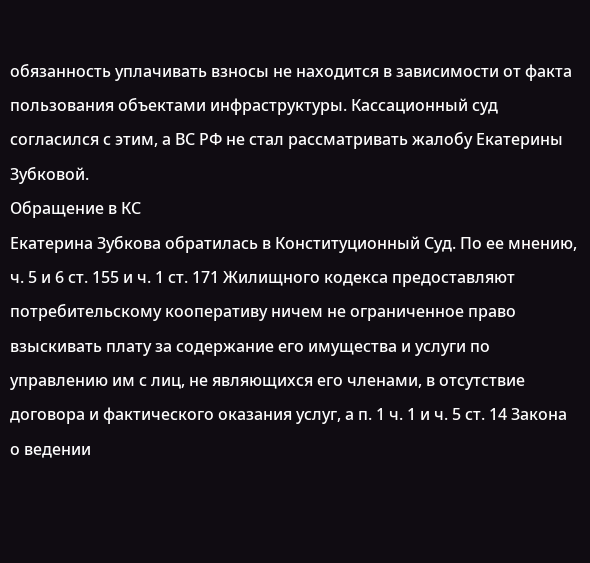обязанность уплачивать взносы не находится в зависимости от факта пользования объектами инфраструктуры. Кассационный суд согласился с этим, а ВС РФ не стал рассматривать жалобу Екатерины Зубковой.
Обращение в КС
Екатерина Зубкова обратилась в Конституционный Суд. По ее мнению, ч. 5 и 6 ст. 155 и ч. 1 ст. 171 Жилищного кодекса предоставляют потребительскому кооперативу ничем не ограниченное право взыскивать плату за содержание его имущества и услуги по управлению им с лиц, не являющихся его членами, в отсутствие договора и фактического оказания услуг, а п. 1 ч. 1 и ч. 5 ст. 14 Закона о ведении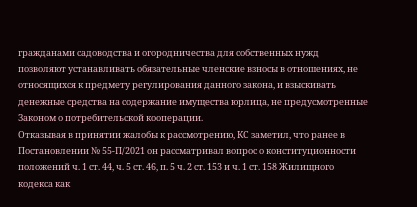гражданами садоводства и огородничества для собственных нужд позволяют устанавливать обязательные членские взносы в отношениях, не относящихся к предмету регулирования данного закона, и взыскивать денежные средства на содержание имущества юрлица, не предусмотренные Законом о потребительской кооперации.
Отказывая в принятии жалобы к рассмотрению, КС заметил, что ранее в Постановлении № 55-П/2021 он рассматривал вопрос о конституционности положений ч. 1 ст. 44, ч. 5 ст. 46, п. 5 ч. 2 ст. 153 и ч. 1 ст. 158 Жилищного кодекса как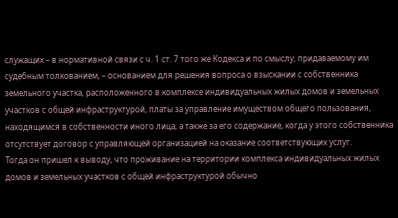служащих – в нормативной связи с ч. 1 ст. 7 того же Кодекса и по смыслу, придаваемому им судебным толкованием, – основанием для решения вопроса о взыскании с собственника земельного участка, расположенного в комплексе индивидуальных жилых домов и земельных участков с общей инфраструктурой, платы за управление имуществом общего пользования, находящимся в собственности иного лица, а также за его содержание, когда у этого собственника отсутствует договор с управляющей организацией на оказание соответствующих услуг.
Тогда он пришел к выводу, что проживание на территории комплекса индивидуальных жилых домов и земельных участков с общей инфраструктурой обычно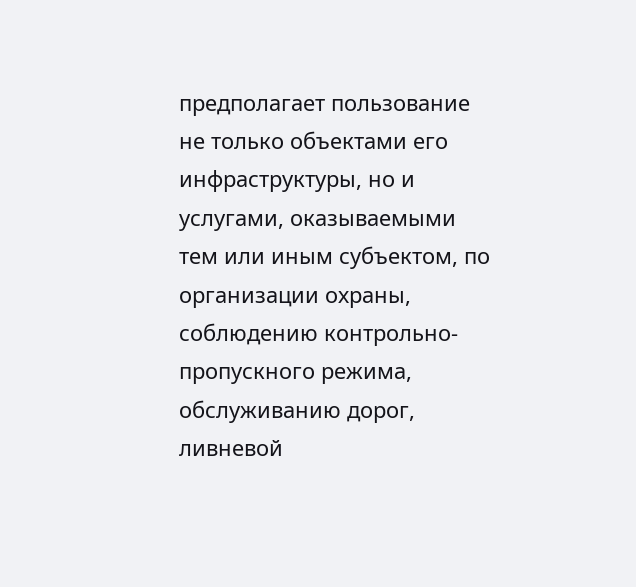предполагает пользование не только объектами его инфраструктуры, но и услугами, оказываемыми тем или иным субъектом, по организации охраны, соблюдению контрольно-пропускного режима, обслуживанию дорог, ливневой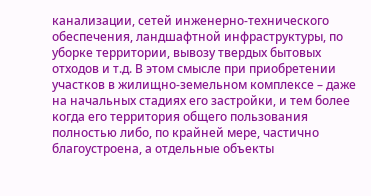канализации, сетей инженерно-технического обеспечения, ландшафтной инфраструктуры, по уборке территории, вывозу твердых бытовых отходов и т.д. В этом смысле при приобретении участков в жилищно-земельном комплексе – даже на начальных стадиях его застройки, и тем более когда его территория общего пользования полностью либо, по крайней мере, частично благоустроена, а отдельные объекты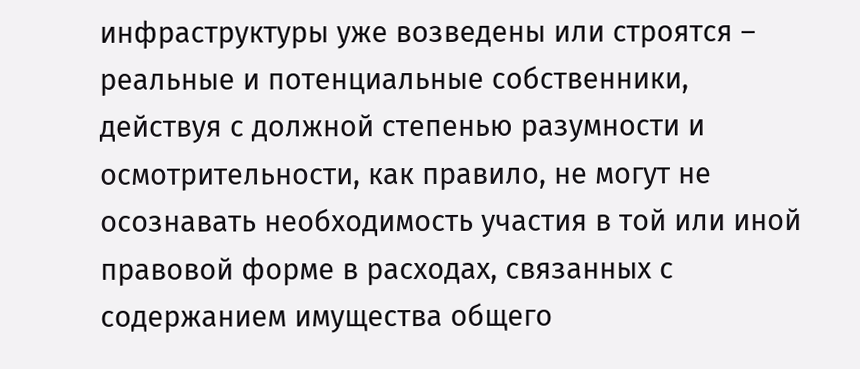инфраструктуры уже возведены или строятся – реальные и потенциальные собственники, действуя с должной степенью разумности и осмотрительности, как правило, не могут не осознавать необходимость участия в той или иной правовой форме в расходах, связанных с содержанием имущества общего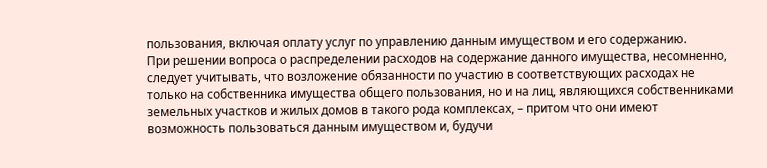пользования, включая оплату услуг по управлению данным имуществом и его содержанию.
При решении вопроса о распределении расходов на содержание данного имущества, несомненно, следует учитывать, что возложение обязанности по участию в соответствующих расходах не только на собственника имущества общего пользования, но и на лиц, являющихся собственниками земельных участков и жилых домов в такого рода комплексах, – притом что они имеют возможность пользоваться данным имуществом и, будучи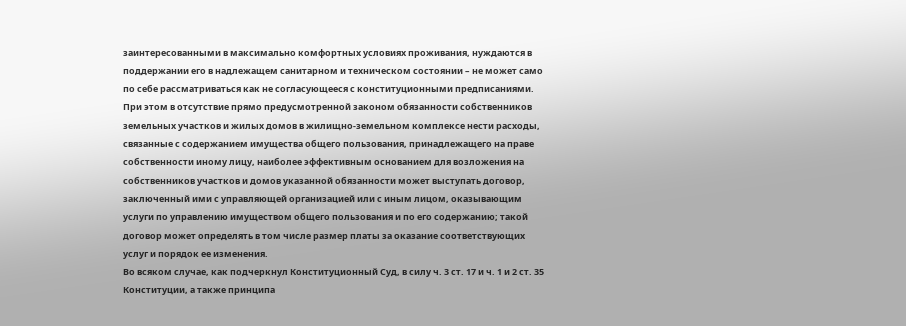заинтересованными в максимально комфортных условиях проживания, нуждаются в поддержании его в надлежащем санитарном и техническом состоянии – не может само по себе рассматриваться как не согласующееся с конституционными предписаниями. При этом в отсутствие прямо предусмотренной законом обязанности собственников земельных участков и жилых домов в жилищно-земельном комплексе нести расходы, связанные с содержанием имущества общего пользования, принадлежащего на праве собственности иному лицу, наиболее эффективным основанием для возложения на собственников участков и домов указанной обязанности может выступать договор, заключенный ими с управляющей организацией или с иным лицом, оказывающим услуги по управлению имуществом общего пользования и по его содержанию; такой договор может определять в том числе размер платы за оказание соответствующих услуг и порядок ее изменения.
Во всяком случае, как подчеркнул Конституционный Суд, в силу ч. 3 ст. 17 и ч. 1 и 2 ст. 35 Конституции, а также принципа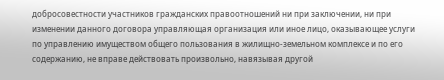добросовестности участников гражданских правоотношений ни при заключении, ни при изменении данного договора управляющая организация или иное лицо, оказывающее услуги по управлению имуществом общего пользования в жилищно-земельном комплексе и по его содержанию, не вправе действовать произвольно, навязывая другой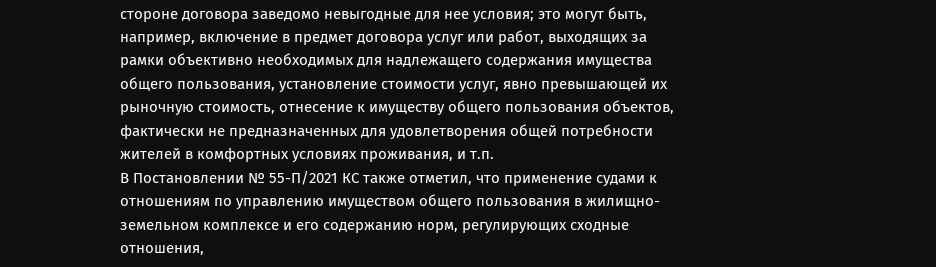стороне договора заведомо невыгодные для нее условия; это могут быть, например, включение в предмет договора услуг или работ, выходящих за рамки объективно необходимых для надлежащего содержания имущества общего пользования, установление стоимости услуг, явно превышающей их рыночную стоимость, отнесение к имуществу общего пользования объектов, фактически не предназначенных для удовлетворения общей потребности жителей в комфортных условиях проживания, и т.п.
В Постановлении № 55-П/2021 КС также отметил, что применение судами к отношениям по управлению имуществом общего пользования в жилищно-земельном комплексе и его содержанию норм, регулирующих сходные отношения,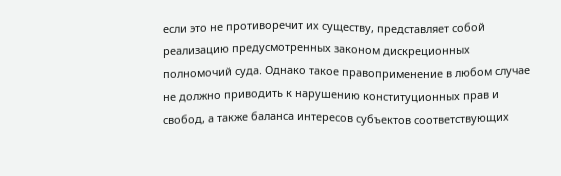если это не противоречит их существу, представляет собой реализацию предусмотренных законом дискреционных полномочий суда. Однако такое правоприменение в любом случае не должно приводить к нарушению конституционных прав и свобод, а также баланса интересов субъектов соответствующих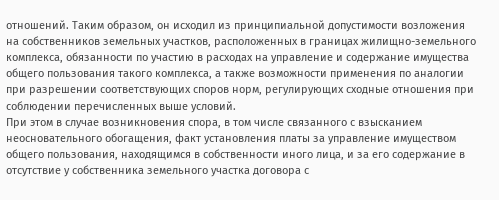отношений. Таким образом, он исходил из принципиальной допустимости возложения на собственников земельных участков, расположенных в границах жилищно-земельного комплекса, обязанности по участию в расходах на управление и содержание имущества общего пользования такого комплекса, а также возможности применения по аналогии при разрешении соответствующих споров норм, регулирующих сходные отношения при соблюдении перечисленных выше условий.
При этом в случае возникновения спора, в том числе связанного с взысканием неосновательного обогащения, факт установления платы за управление имуществом общего пользования, находящимся в собственности иного лица, и за его содержание в отсутствие у собственника земельного участка договора с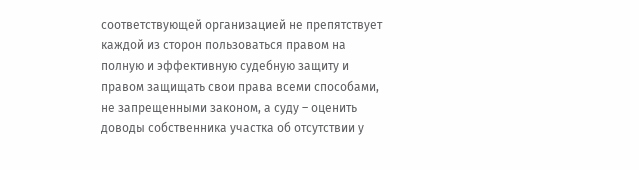соответствующей организацией не препятствует каждой из сторон пользоваться правом на полную и эффективную судебную защиту и правом защищать свои права всеми способами, не запрещенными законом, а суду – оценить доводы собственника участка об отсутствии у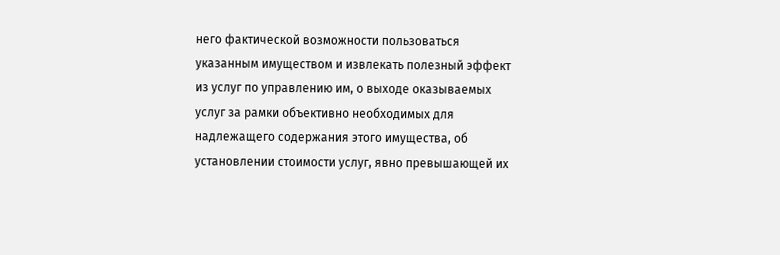него фактической возможности пользоваться указанным имуществом и извлекать полезный эффект из услуг по управлению им, о выходе оказываемых услуг за рамки объективно необходимых для надлежащего содержания этого имущества, об установлении стоимости услуг, явно превышающей их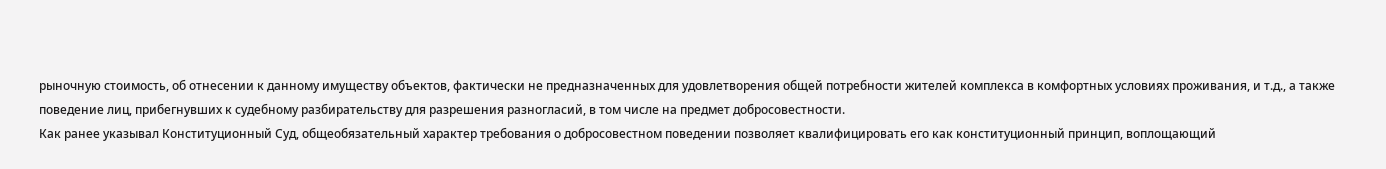рыночную стоимость, об отнесении к данному имуществу объектов, фактически не предназначенных для удовлетворения общей потребности жителей комплекса в комфортных условиях проживания, и т.д., а также поведение лиц, прибегнувших к судебному разбирательству для разрешения разногласий, в том числе на предмет добросовестности.
Как ранее указывал Конституционный Суд, общеобязательный характер требования о добросовестном поведении позволяет квалифицировать его как конституционный принцип, воплощающий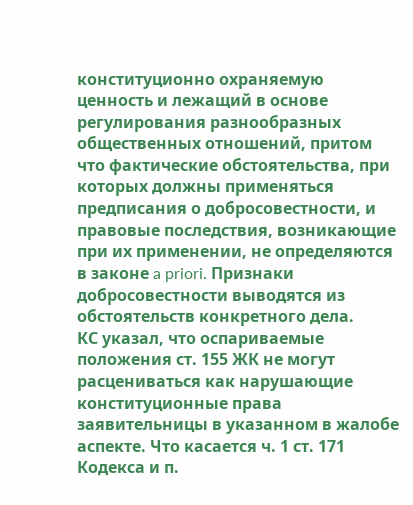конституционно охраняемую ценность и лежащий в основе регулирования разнообразных общественных отношений, притом что фактические обстоятельства, при которых должны применяться предписания о добросовестности, и правовые последствия, возникающие при их применении, не определяются в законе a priori. Признаки добросовестности выводятся из обстоятельств конкретного дела.
КС указал, что оспариваемые положения ст. 155 ЖК не могут расцениваться как нарушающие конституционные права заявительницы в указанном в жалобе аспекте. Что касается ч. 1 ст. 171 Кодекса и п.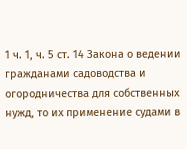1 ч. 1, ч. 5 ст. 14 Закона о ведении гражданами садоводства и огородничества для собственных нужд, то их применение судами в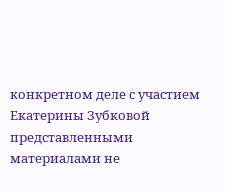конкретном деле с участием Екатерины Зубковой представленными материалами не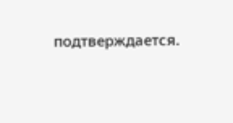подтверждается.